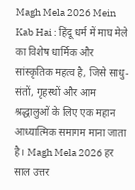Magh Mela 2026 Mein Kab Hai : हिंदू धर्म में माघ मेले का विशेष धार्मिक और सांस्कृतिक महत्व है, जिसे साधु-संतों, गृहस्थों और आम श्रद्धालुओं के लिए एक महान आध्यात्मिक समागम माना जाता है। Magh Mela 2026 हर साल उत्तर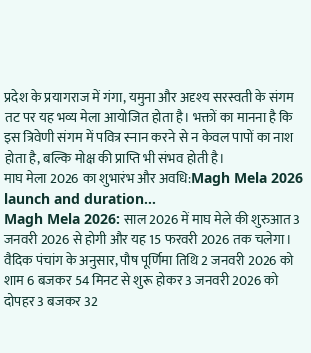प्रदेश के प्रयागराज में गंगा, यमुना और अदृश्य सरस्वती के संगम तट पर यह भव्य मेला आयोजित होता है। भक्तों का मानना है कि इस त्रिवेणी संगम में पवित्र स्नान करने से न केवल पापों का नाश होता है, बल्कि मोक्ष की प्राप्ति भी संभव होती है।
माघ मेला 2026 का शुभारंभ और अवधि:Magh Mela 2026 launch and duration…
Magh Mela 2026: साल 2026 में माघ मेले की शुरुआत 3 जनवरी 2026 से होगी और यह 15 फरवरी 2026 तक चलेगा। वैदिक पंचांग के अनुसार, पौष पूर्णिमा तिथि 2 जनवरी 2026 को शाम 6 बजकर 54 मिनट से शुरू होकर 3 जनवरी 2026 को दोपहर 3 बजकर 32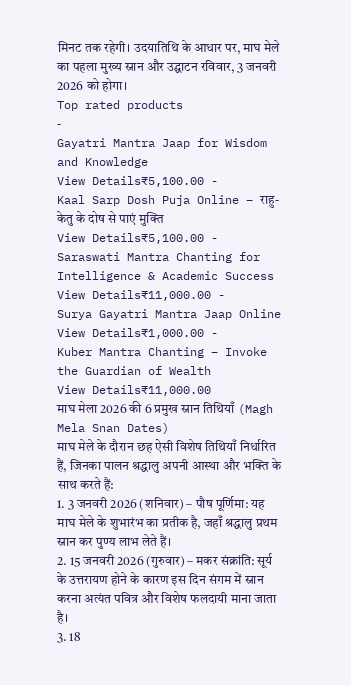मिनट तक रहेगी। उदयातिथि के आधार पर, माघ मेले का पहला मुख्य स्नान और उद्घाटन रविवार, 3 जनवरी 2026 को होगा।
Top rated products
-
Gayatri Mantra Jaap for Wisdom and Knowledge
View Details₹5,100.00 -
Kaal Sarp Dosh Puja Online – राहु-केतु के दोष से पाएं मुक्ति
View Details₹5,100.00 -
Saraswati Mantra Chanting for Intelligence & Academic Success
View Details₹11,000.00 -
Surya Gayatri Mantra Jaap Online
View Details₹1,000.00 -
Kuber Mantra Chanting – Invoke the Guardian of Wealth
View Details₹11,000.00
माघ मेला 2026 की 6 प्रमुख स्नान तिथियाँ (Magh Mela Snan Dates)
माघ मेले के दौरान छह ऐसी विशेष तिथियाँ निर्धारित हैं, जिनका पालन श्रद्धालु अपनी आस्था और भक्ति के साथ करते हैं:
1. 3 जनवरी 2026 (शनिवार) – पौष पूर्णिमा: यह माघ मेले के शुभारंभ का प्रतीक है, जहाँ श्रद्धालु प्रथम स्नान कर पुण्य लाभ लेते हैं।
2. 15 जनवरी 2026 (गुरुवार) – मकर संक्रांति: सूर्य के उत्तरायण होने के कारण इस दिन संगम में स्नान करना अत्यंत पवित्र और विशेष फलदायी माना जाता है।
3. 18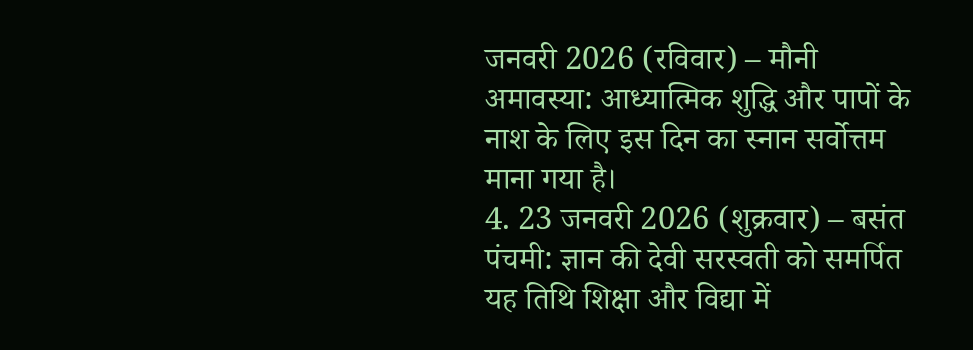जनवरी 2026 (रविवार) – मौनी अमावस्या: आध्यात्मिक शुद्धि और पापों के नाश के लिए इस दिन का स्नान सर्वोत्तम माना गया है।
4. 23 जनवरी 2026 (शुक्रवार) – बसंत पंचमी: ज्ञान की देवी सरस्वती को समर्पित यह तिथि शिक्षा और विद्या में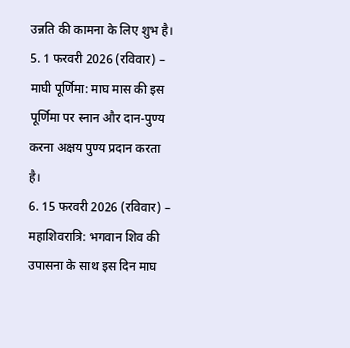उन्नति की कामना के लिए शुभ है।
5. 1 फरवरी 2026 (रविवार) – माघी पूर्णिमा: माघ मास की इस पूर्णिमा पर स्नान और दान-पुण्य करना अक्षय पुण्य प्रदान करता है।
6. 15 फरवरी 2026 (रविवार) – महाशिवरात्रि: भगवान शिव की उपासना के साथ इस दिन माघ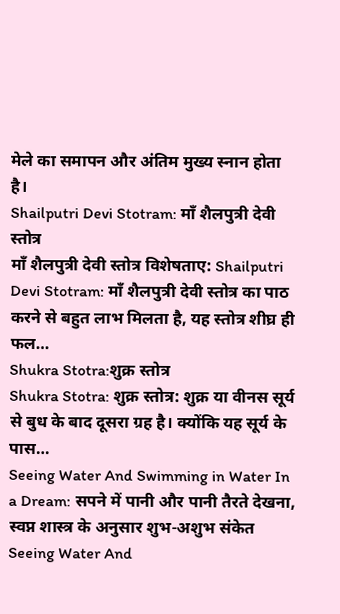मेले का समापन और अंतिम मुख्य स्नान होता है।
Shailputri Devi Stotram: माँ शैलपुत्री देवी स्तोत्र
माँ शैलपुत्री देवी स्तोत्र विशेषताए: Shailputri Devi Stotram: माँ शैलपुत्री देवी स्तोत्र का पाठ करने से बहुत लाभ मिलता है, यह स्तोत्र शीघ्र ही फल…
Shukra Stotra:शुक्र स्तोत्र
Shukra Stotra: शुक्र स्तोत्र: शुक्र या वीनस सूर्य से बुध के बाद दूसरा ग्रह है। क्योंकि यह सूर्य के पास…
Seeing Water And Swimming in Water In a Dream: सपने में पानी और पानी तैरते देखना, स्वप्न शास्त्र के अनुसार शुभ-अशुभ संकेत
Seeing Water And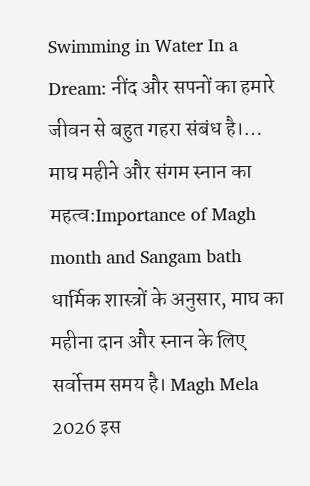Swimming in Water In a Dream: नींद और सपनों का हमारे जीवन से बहुत गहरा संबंध है।…
माघ महीने और संगम स्नान का महत्व:Importance of Magh month and Sangam bath
धार्मिक शास्त्रों के अनुसार, माघ का महीना दान और स्नान के लिए सर्वोत्तम समय है। Magh Mela 2026 इस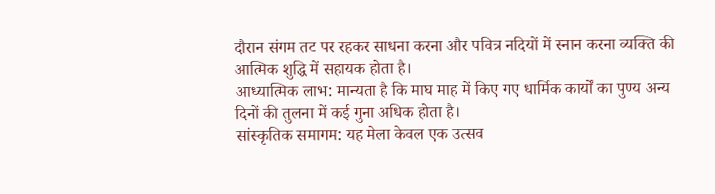दौरान संगम तट पर रहकर साधना करना और पवित्र नदियों में स्नान करना व्यक्ति की आत्मिक शुद्धि में सहायक होता है।
आध्यात्मिक लाभ: मान्यता है कि माघ माह में किए गए धार्मिक कार्यों का पुण्य अन्य दिनों की तुलना में कई गुना अधिक होता है।
सांस्कृतिक समागम: यह मेला केवल एक उत्सव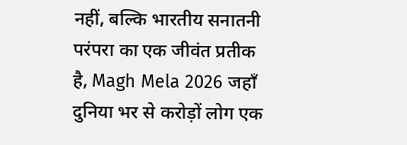नहीं, बल्कि भारतीय सनातनी परंपरा का एक जीवंत प्रतीक है, Magh Mela 2026 जहाँ दुनिया भर से करोड़ों लोग एक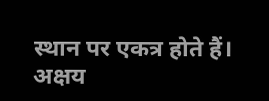स्थान पर एकत्र होते हैं।
अक्षय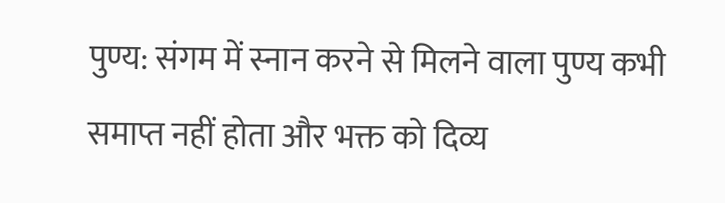पुण्य: संगम में स्नान करने से मिलने वाला पुण्य कभी समाप्त नहीं होता और भक्त को दिव्य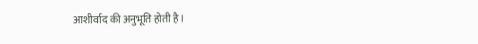आशीर्वाद की अनुभूति होती है।